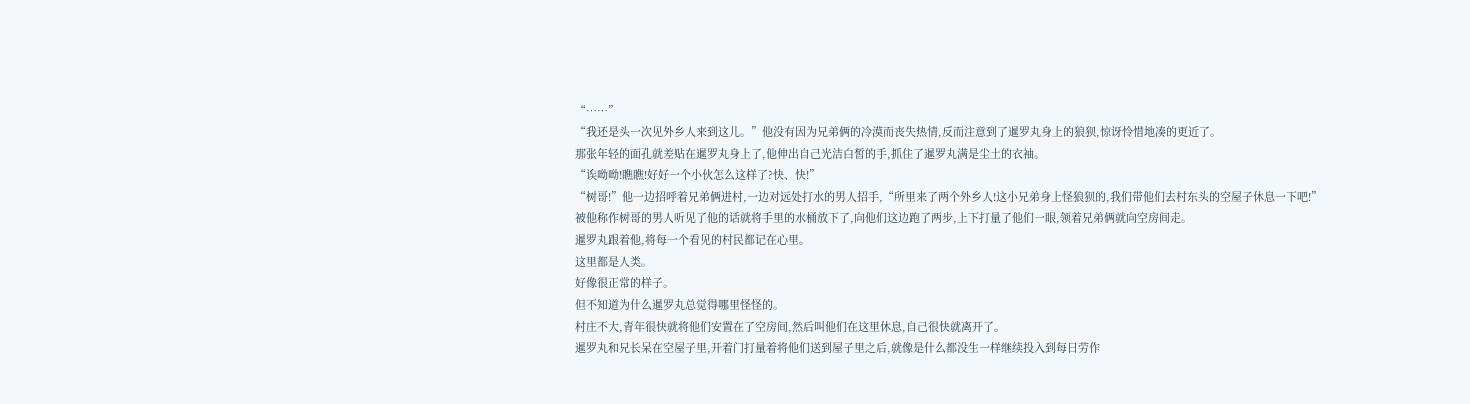“……”
“我还是头一次见外乡人来到这儿。”他没有因为兄弟俩的冷漠而丧失热情,反而注意到了暹罗丸身上的狼狈,惊讶怜惜地凑的更近了。
那张年轻的面孔就差贴在暹罗丸身上了,他伸出自己光洁白皙的手,抓住了暹罗丸满是尘土的衣袖。
“诶呦呦!瞧瞧!好好一个小伙怎么这样了?快、快!”
“树哥!”他一边招呼着兄弟俩进村,一边对远处打水的男人招手,“所里来了两个外乡人!这小兄弟身上怪狼狈的,我们带他们去村东头的空屋子休息一下吧!”
被他称作树哥的男人听见了他的话就将手里的水桶放下了,向他们这边跑了两步,上下打量了他们一眼,领着兄弟俩就向空房间走。
暹罗丸跟着他,将每一个看见的村民都记在心里。
这里都是人类。
好像很正常的样子。
但不知道为什么暹罗丸总觉得哪里怪怪的。
村庄不大,青年很快就将他们安置在了空房间,然后叫他们在这里休息,自己很快就离开了。
暹罗丸和兄长呆在空屋子里,开着门打量着将他们送到屋子里之后,就像是什么都没生一样继续投入到每日劳作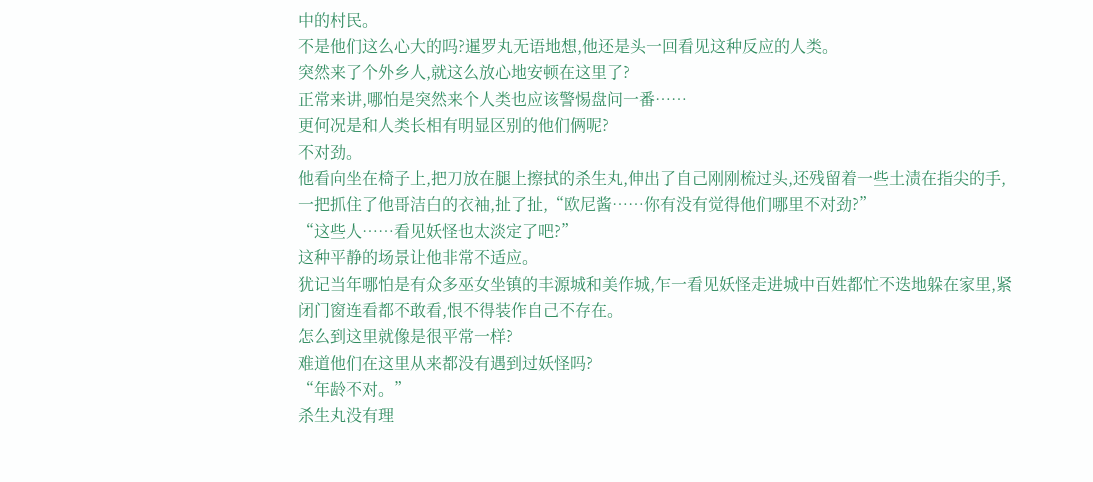中的村民。
不是他们这么心大的吗?暹罗丸无语地想,他还是头一回看见这种反应的人类。
突然来了个外乡人,就这么放心地安顿在这里了?
正常来讲,哪怕是突然来个人类也应该警惕盘问一番……
更何况是和人类长相有明显区别的他们俩呢?
不对劲。
他看向坐在椅子上,把刀放在腿上擦拭的杀生丸,伸出了自己刚刚梳过头,还残留着一些土渍在指尖的手,一把抓住了他哥洁白的衣袖,扯了扯,“欧尼酱……你有没有觉得他们哪里不对劲?”
“这些人……看见妖怪也太淡定了吧?”
这种平静的场景让他非常不适应。
犹记当年哪怕是有众多巫女坐镇的丰源城和美作城,乍一看见妖怪走进城中百姓都忙不迭地躲在家里,紧闭门窗连看都不敢看,恨不得装作自己不存在。
怎么到这里就像是很平常一样?
难道他们在这里从来都没有遇到过妖怪吗?
“年龄不对。”
杀生丸没有理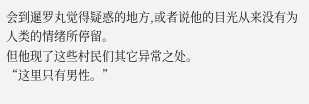会到暹罗丸觉得疑惑的地方,或者说他的目光从来没有为人类的情绪所停留。
但他现了这些村民们其它异常之处。
“这里只有男性。”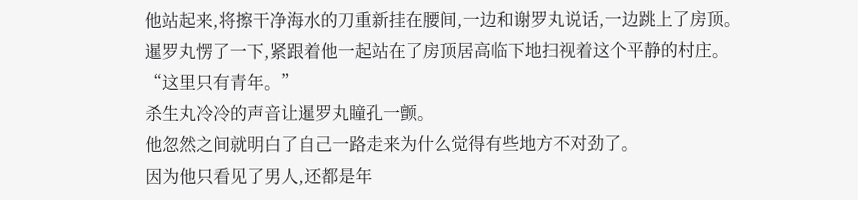他站起来,将擦干净海水的刀重新挂在腰间,一边和谢罗丸说话,一边跳上了房顶。
暹罗丸愣了一下,紧跟着他一起站在了房顶居高临下地扫视着这个平静的村庄。
“这里只有青年。”
杀生丸冷冷的声音让暹罗丸瞳孔一颤。
他忽然之间就明白了自己一路走来为什么觉得有些地方不对劲了。
因为他只看见了男人,还都是年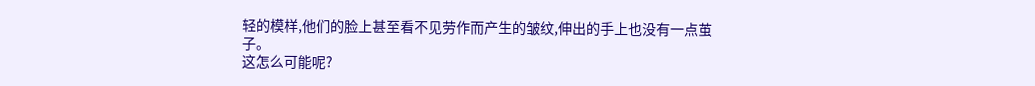轻的模样,他们的脸上甚至看不见劳作而产生的皱纹,伸出的手上也没有一点茧子。
这怎么可能呢?